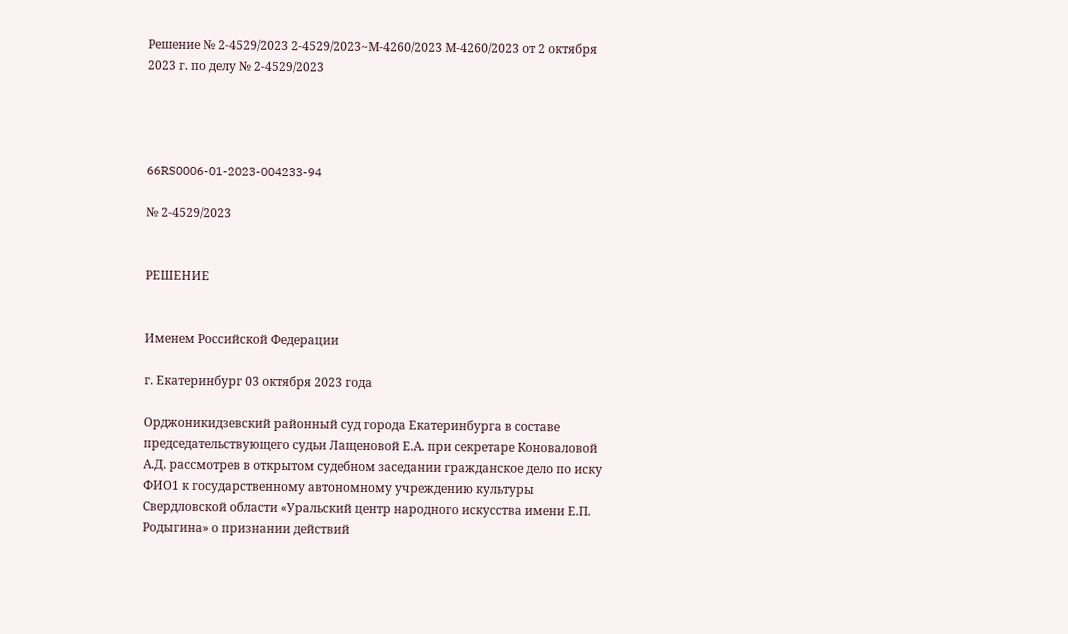Решение № 2-4529/2023 2-4529/2023~М-4260/2023 М-4260/2023 от 2 октября 2023 г. по делу № 2-4529/2023




66RS0006-01-2023-004233-94

№ 2-4529/2023


РЕШЕНИЕ


Именем Российской Федерации

г. Екатеринбург 03 октября 2023 года

Орджоникидзевский районный суд города Екатеринбурга в составе председательствующего судьи Лащеновой Е.А. при секретаре Коноваловой А.Д. рассмотрев в открытом судебном заседании гражданское дело по иску ФИО1 к государственному автономному учреждению культуры Свердловской области «Уральский центр народного искусства имени Е.П. Родыгина» о признании действий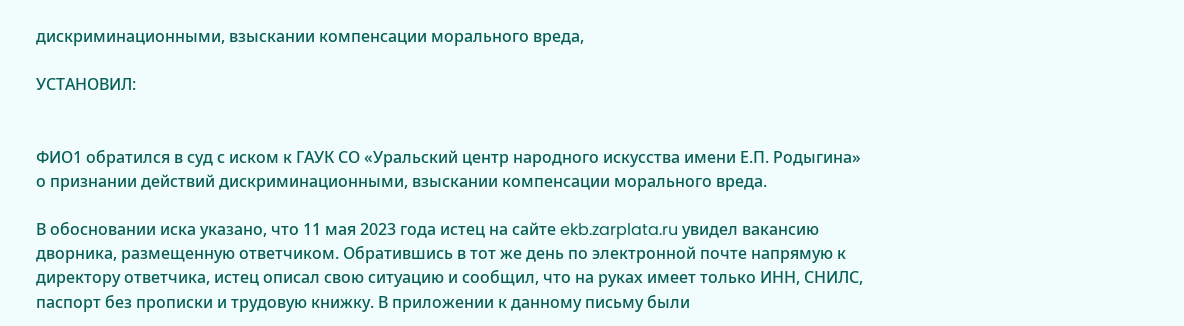дискриминационными, взыскании компенсации морального вреда,

УСТАНОВИЛ:


ФИО1 обратился в суд с иском к ГАУК СО «Уральский центр народного искусства имени Е.П. Родыгина» о признании действий дискриминационными, взыскании компенсации морального вреда.

В обосновании иска указано, что 11 мая 2023 года истец на сайте ekb.zarplata.ru увидел вакансию дворника, размещенную ответчиком. Обратившись в тот же день по электронной почте напрямую к директору ответчика, истец описал свою ситуацию и сообщил, что на руках имеет только ИНН, СНИЛС, паспорт без прописки и трудовую книжку. В приложении к данному письму были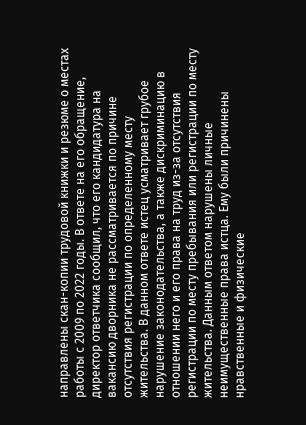направлены скан-копии трудовой книжки и резюме о местах работы с 2009 по 2022 годы. В ответе на его обращение, директор ответчика сообщил, что его кандидатура на вакансию дворника не рассматривается по причине отсутствия регистрации по определенному месту жительства. В данном ответе истец усматривает грубое нарушение законодательства, а также дискриминацию в отношении него и его права на труд из-за отсутствия регистрации по месту пребывания или регистрации по месту жительства. Данным ответом нарушены личные неимущественные права истца. Ему были причинены нравственные и физические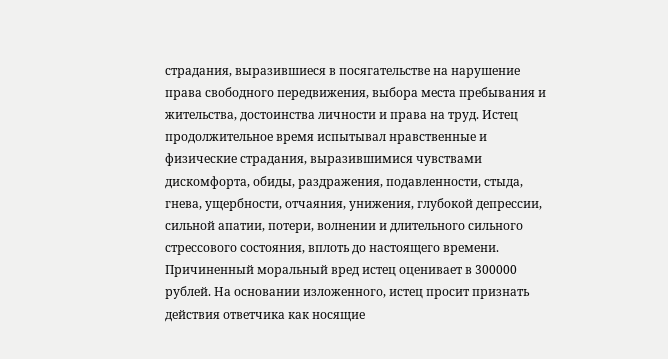страдания, выразившиеся в посягательстве на нарушение права свободного передвижения, выбора места пребывания и жительства, достоинства личности и права на труд. Истец продолжительное время испытывал нравственные и физические страдания, выразившимися чувствами дискомфорта, обиды, раздражения, подавленности, стыда, гнева, ущербности, отчаяния, унижения, глубокой депрессии, сильной апатии, потери, волнении и длительного сильного стрессового состояния, вплоть до настоящего времени. Причиненный моральный вред истец оценивает в 300000 рублей. На основании изложенного, истец просит признать действия ответчика как носящие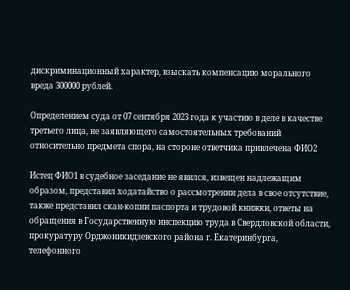дискриминационный характер, взыскать компенсацию морального вреда 300000 рублей.

Определением суда от 07 сентября 2023 года к участию в деле в качестве третьего лица, не заявляющего самостоятельных требований относительно предмета спора, на стороне ответчика привлечена ФИО2

Истец ФИО1 в судебное заседание не явился, извещен надлежащим образом, представил ходатайство о рассмотрении дела в свое отсутствие, также представил скан-копии паспорта и трудовой книжки, ответы на обращения в Государственную инспекцию труда в Свердловской области, прокуратуру Орджоникидзевского района г. Екатеринбурга, телефонного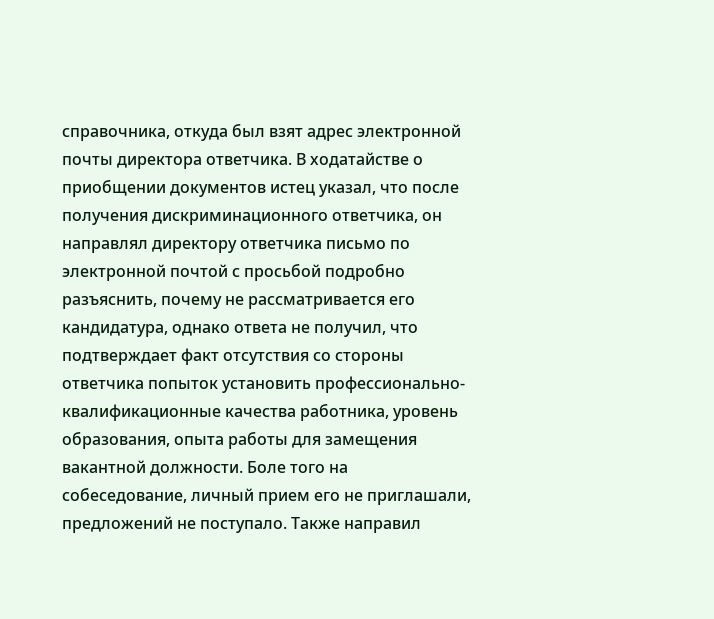справочника, откуда был взят адрес электронной почты директора ответчика. В ходатайстве о приобщении документов истец указал, что после получения дискриминационного ответчика, он направлял директору ответчика письмо по электронной почтой с просьбой подробно разъяснить, почему не рассматривается его кандидатура, однако ответа не получил, что подтверждает факт отсутствия со стороны ответчика попыток установить профессионально-квалификационные качества работника, уровень образования, опыта работы для замещения вакантной должности. Боле того на собеседование, личный прием его не приглашали, предложений не поступало. Также направил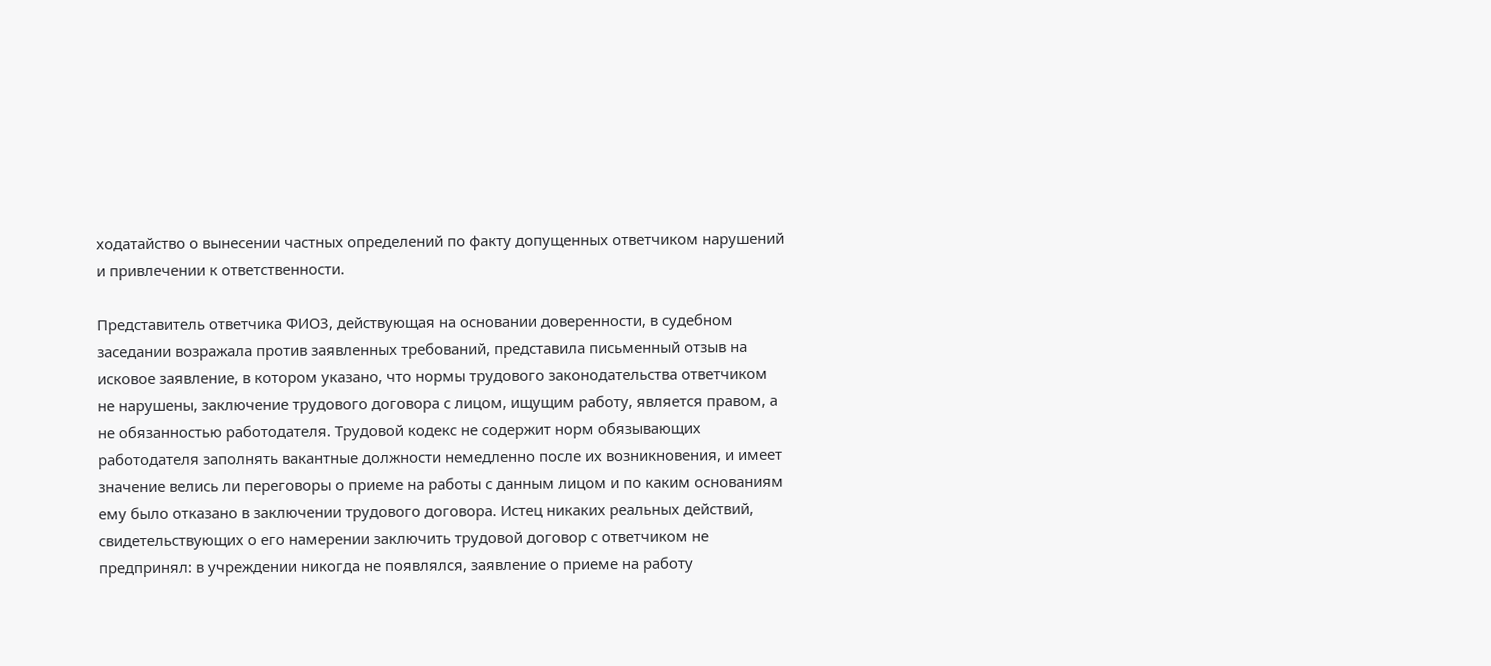ходатайство о вынесении частных определений по факту допущенных ответчиком нарушений и привлечении к ответственности.

Представитель ответчика ФИО3, действующая на основании доверенности, в судебном заседании возражала против заявленных требований, представила письменный отзыв на исковое заявление, в котором указано, что нормы трудового законодательства ответчиком не нарушены, заключение трудового договора с лицом, ищущим работу, является правом, а не обязанностью работодателя. Трудовой кодекс не содержит норм обязывающих работодателя заполнять вакантные должности немедленно после их возникновения, и имеет значение велись ли переговоры о приеме на работы с данным лицом и по каким основаниям ему было отказано в заключении трудового договора. Истец никаких реальных действий, свидетельствующих о его намерении заключить трудовой договор с ответчиком не предпринял: в учреждении никогда не появлялся, заявление о приеме на работу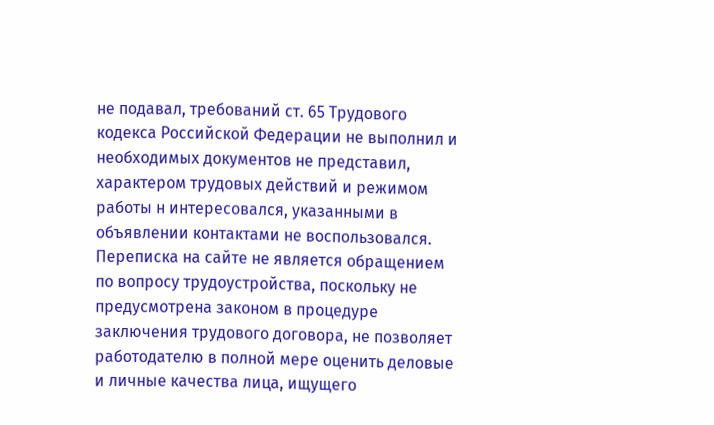не подавал, требований ст. 65 Трудового кодекса Российской Федерации не выполнил и необходимых документов не представил, характером трудовых действий и режимом работы н интересовался, указанными в объявлении контактами не воспользовался. Переписка на сайте не является обращением по вопросу трудоустройства, поскольку не предусмотрена законом в процедуре заключения трудового договора, не позволяет работодателю в полной мере оценить деловые и личные качества лица, ищущего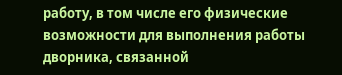работу, в том числе его физические возможности для выполнения работы дворника, связанной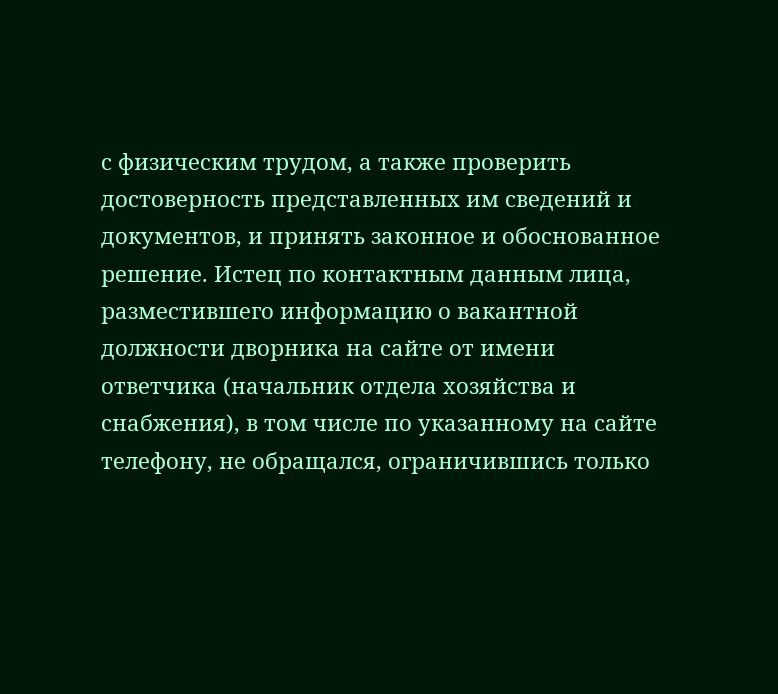с физическим трудом, а также проверить достоверность представленных им сведений и документов, и принять законное и обоснованное решение. Истец по контактным данным лица, разместившего информацию о вакантной должности дворника на сайте от имени ответчика (начальник отдела хозяйства и снабжения), в том числе по указанному на сайте телефону, не обращался, ограничившись только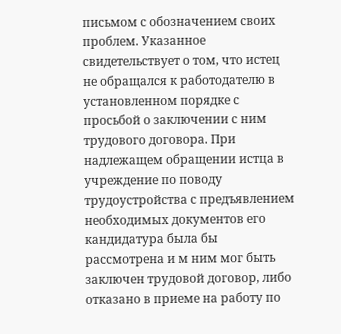письмом с обозначением своих проблем. Указанное свидетельствует о том, что истец не обращался к работодателю в установленном порядке с просьбой о заключении с ним трудового договора. При надлежащем обращении истца в учреждение по поводу трудоустройства с предъявлением необходимых документов его кандидатура была бы рассмотрена и м ним мог быть заключен трудовой договор, либо отказано в приеме на работу по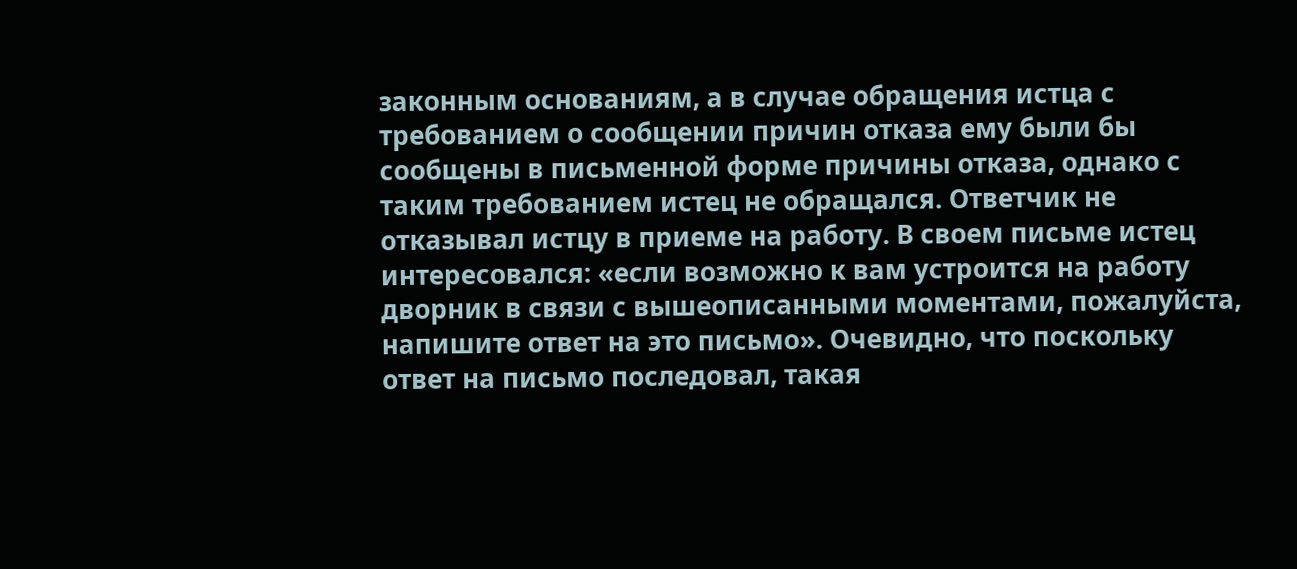законным основаниям, а в случае обращения истца с требованием о сообщении причин отказа ему были бы сообщены в письменной форме причины отказа, однако с таким требованием истец не обращался. Ответчик не отказывал истцу в приеме на работу. В своем письме истец интересовался: «если возможно к вам устроится на работу дворник в связи с вышеописанными моментами, пожалуйста, напишите ответ на это письмо». Очевидно, что поскольку ответ на письмо последовал, такая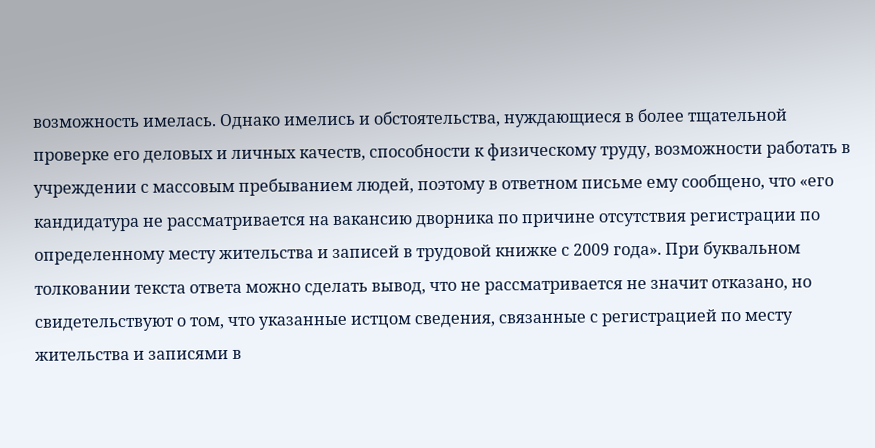возможность имелась. Однако имелись и обстоятельства, нуждающиеся в более тщательной проверке его деловых и личных качеств, способности к физическому труду, возможности работать в учреждении с массовым пребыванием людей, поэтому в ответном письме ему сообщено, что «его кандидатура не рассматривается на вакансию дворника по причине отсутствия регистрации по определенному месту жительства и записей в трудовой книжке с 2009 года». При буквальном толковании текста ответа можно сделать вывод, что не рассматривается не значит отказано, но свидетельствуют о том, что указанные истцом сведения, связанные с регистрацией по месту жительства и записями в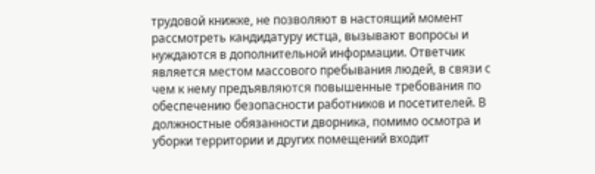трудовой книжке, не позволяют в настоящий момент рассмотреть кандидатуру истца, вызывают вопросы и нуждаются в дополнительной информации. Ответчик является местом массового пребывания людей, в связи с чем к нему предъявляются повышенные требования по обеспечению безопасности работников и посетителей. В должностные обязанности дворника, помимо осмотра и уборки территории и других помещений входит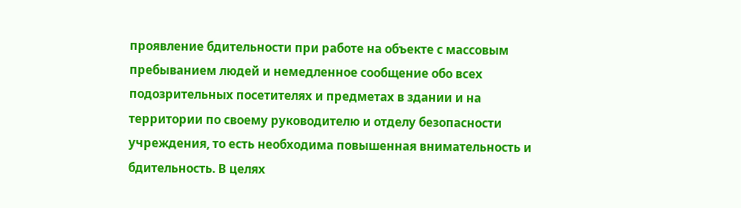проявление бдительности при работе на объекте с массовым пребыванием людей и немедленное сообщение обо всех подозрительных посетителях и предметах в здании и на территории по своему руководителю и отделу безопасности учреждения, то есть необходима повышенная внимательность и бдительность. В целях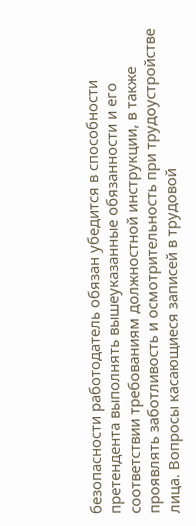безопасности работодатель обязан убедится в способности претендента выполнять вышеуказанные обязанности и его соответствии требованиям должностной инструкции, в также проявлять заботливость и осмотрительность при трудоустройстве лица. Вопросы касающиеся записей в трудовой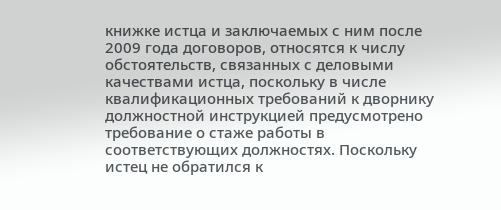книжке истца и заключаемых с ним после 2009 года договоров, относятся к числу обстоятельств, связанных с деловыми качествами истца, поскольку в числе квалификационных требований к дворнику должностной инструкцией предусмотрено требование о стаже работы в соответствующих должностях. Поскольку истец не обратился к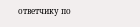ответчику по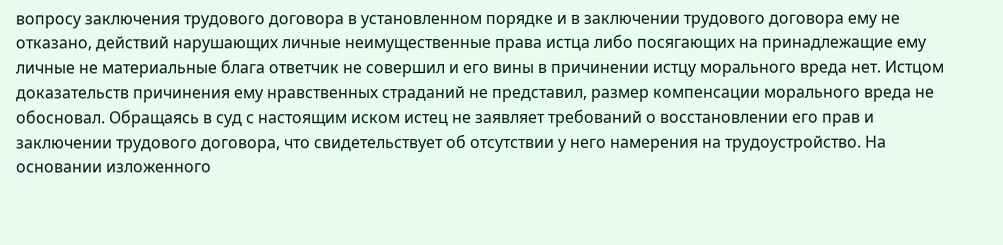вопросу заключения трудового договора в установленном порядке и в заключении трудового договора ему не отказано, действий нарушающих личные неимущественные права истца либо посягающих на принадлежащие ему личные не материальные блага ответчик не совершил и его вины в причинении истцу морального вреда нет. Истцом доказательств причинения ему нравственных страданий не представил, размер компенсации морального вреда не обосновал. Обращаясь в суд с настоящим иском истец не заявляет требований о восстановлении его прав и заключении трудового договора, что свидетельствует об отсутствии у него намерения на трудоустройство. На основании изложенного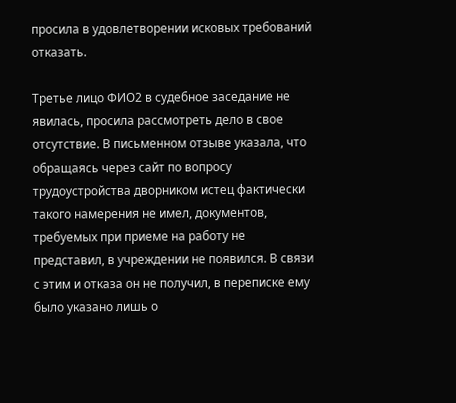просила в удовлетворении исковых требований отказать.

Третье лицо ФИО2 в судебное заседание не явилась, просила рассмотреть дело в свое отсутствие. В письменном отзыве указала, что обращаясь через сайт по вопросу трудоустройства дворником истец фактически такого намерения не имел, документов, требуемых при приеме на работу не представил, в учреждении не появился. В связи с этим и отказа он не получил, в переписке ему было указано лишь о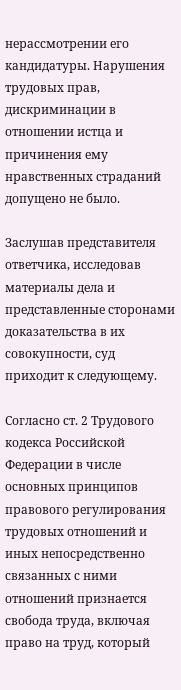нерассмотрении его кандидатуры. Нарушения трудовых прав, дискриминации в отношении истца и причинения ему нравственных страданий допущено не было.

Заслушав представителя ответчика, исследовав материалы дела и представленные сторонами доказательства в их совокупности, суд приходит к следующему.

Согласно ст. 2 Трудового кодекса Российской Федерации в числе основных принципов правового регулирования трудовых отношений и иных непосредственно связанных с ними отношений признается свобода труда, включая право на труд, который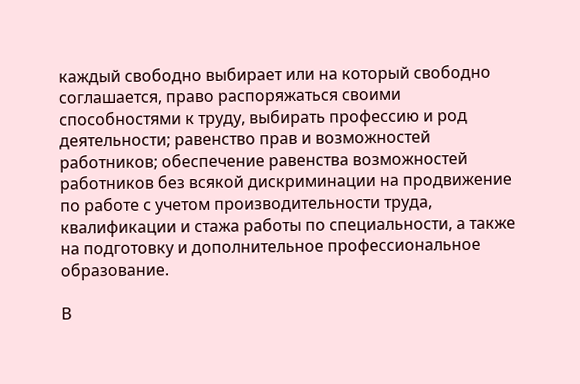каждый свободно выбирает или на который свободно соглашается, право распоряжаться своими способностями к труду, выбирать профессию и род деятельности; равенство прав и возможностей работников; обеспечение равенства возможностей работников без всякой дискриминации на продвижение по работе с учетом производительности труда, квалификации и стажа работы по специальности, а также на подготовку и дополнительное профессиональное образование.

В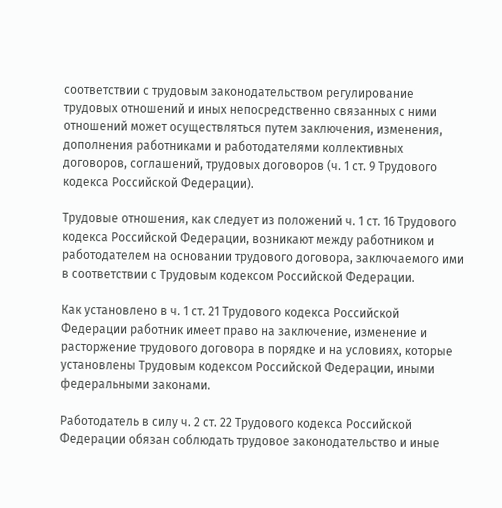соответствии с трудовым законодательством регулирование трудовых отношений и иных непосредственно связанных с ними отношений может осуществляться путем заключения, изменения, дополнения работниками и работодателями коллективных договоров, соглашений, трудовых договоров (ч. 1 ст. 9 Трудового кодекса Российской Федерации).

Трудовые отношения, как следует из положений ч. 1 ст. 16 Трудового кодекса Российской Федерации, возникают между работником и работодателем на основании трудового договора, заключаемого ими в соответствии с Трудовым кодексом Российской Федерации.

Как установлено в ч. 1 ст. 21 Трудового кодекса Российской Федерации работник имеет право на заключение, изменение и расторжение трудового договора в порядке и на условиях, которые установлены Трудовым кодексом Российской Федерации, иными федеральными законами.

Работодатель в силу ч. 2 ст. 22 Трудового кодекса Российской Федерации обязан соблюдать трудовое законодательство и иные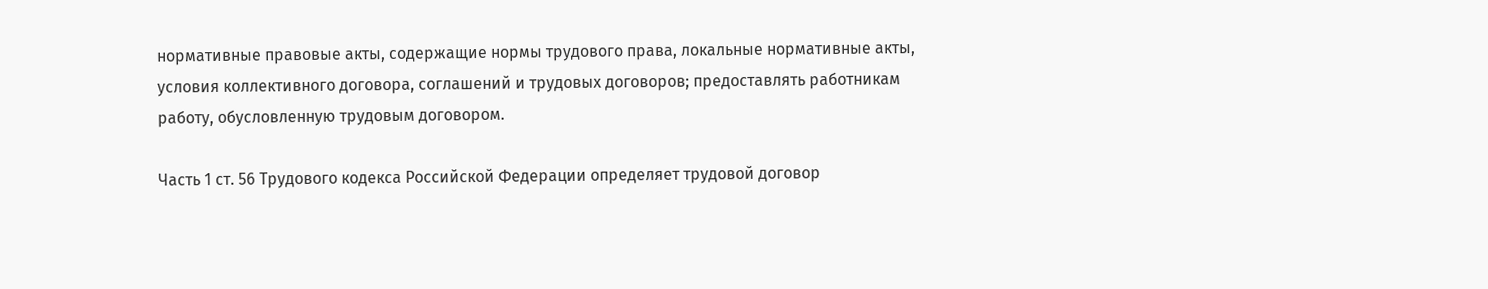нормативные правовые акты, содержащие нормы трудового права, локальные нормативные акты, условия коллективного договора, соглашений и трудовых договоров; предоставлять работникам работу, обусловленную трудовым договором.

Часть 1 ст. 56 Трудового кодекса Российской Федерации определяет трудовой договор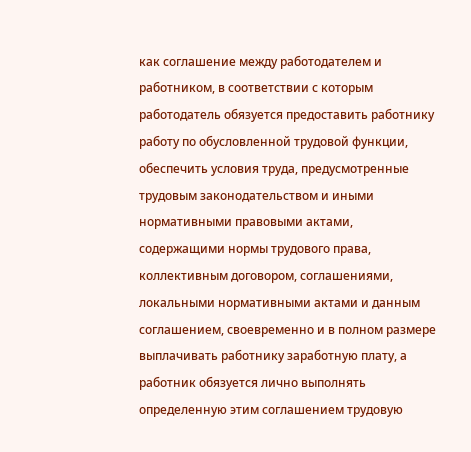как соглашение между работодателем и работником, в соответствии с которым работодатель обязуется предоставить работнику работу по обусловленной трудовой функции, обеспечить условия труда, предусмотренные трудовым законодательством и иными нормативными правовыми актами, содержащими нормы трудового права, коллективным договором, соглашениями, локальными нормативными актами и данным соглашением, своевременно и в полном размере выплачивать работнику заработную плату, а работник обязуется лично выполнять определенную этим соглашением трудовую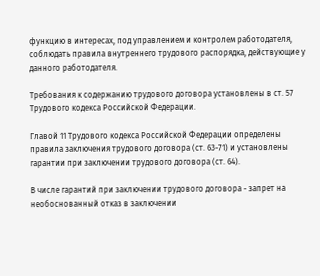функцию в интересах, под управлением и контролем работодателя, соблюдать правила внутреннего трудового распорядка, действующие у данного работодателя.

Требования к содержанию трудового договора установлены в ст. 57 Трудового кодекса Российской Федерации.

Главой 11 Трудового кодекса Российской Федерации определены правила заключения трудового договора (ст. 63-71) и установлены гарантии при заключении трудового договора (ст. 64).

В числе гарантий при заключении трудового договора - запрет на необоснованный отказ в заключении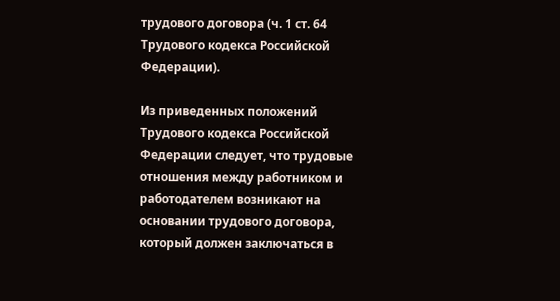трудового договора (ч. 1 ст. 64 Трудового кодекса Российской Федерации).

Из приведенных положений Трудового кодекса Российской Федерации следует, что трудовые отношения между работником и работодателем возникают на основании трудового договора, который должен заключаться в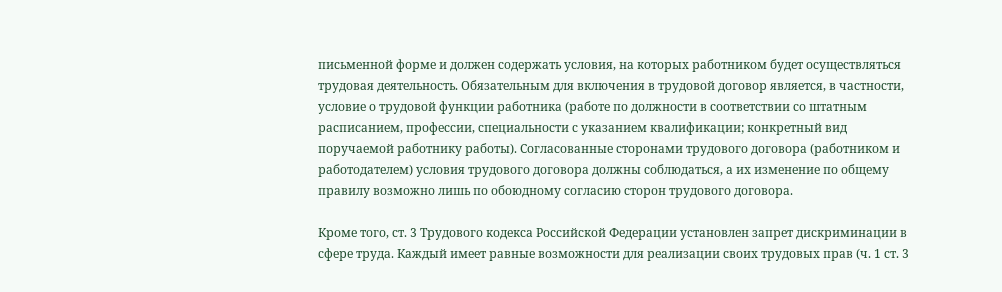письменной форме и должен содержать условия, на которых работником будет осуществляться трудовая деятельность. Обязательным для включения в трудовой договор является, в частности, условие о трудовой функции работника (работе по должности в соответствии со штатным расписанием, профессии, специальности с указанием квалификации; конкретный вид поручаемой работнику работы). Согласованные сторонами трудового договора (работником и работодателем) условия трудового договора должны соблюдаться, а их изменение по общему правилу возможно лишь по обоюдному согласию сторон трудового договора.

Кроме того, ст. 3 Трудового кодекса Российской Федерации установлен запрет дискриминации в сфере труда. Каждый имеет равные возможности для реализации своих трудовых прав (ч. 1 ст. 3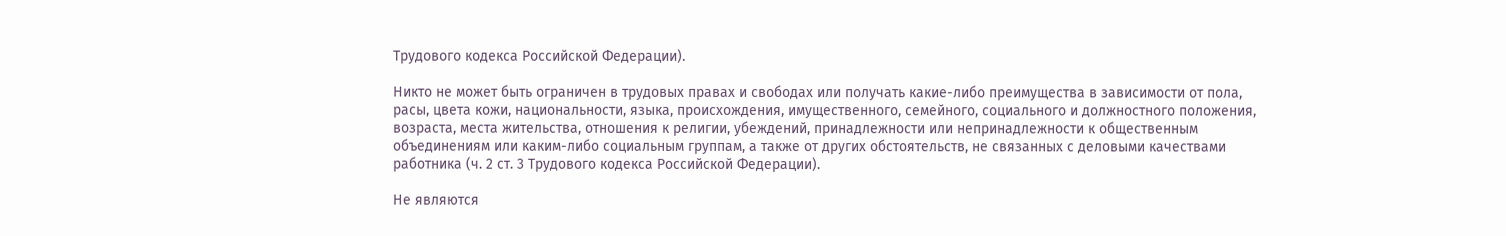Трудового кодекса Российской Федерации).

Никто не может быть ограничен в трудовых правах и свободах или получать какие-либо преимущества в зависимости от пола, расы, цвета кожи, национальности, языка, происхождения, имущественного, семейного, социального и должностного положения, возраста, места жительства, отношения к религии, убеждений, принадлежности или непринадлежности к общественным объединениям или каким-либо социальным группам, а также от других обстоятельств, не связанных с деловыми качествами работника (ч. 2 ст. 3 Трудового кодекса Российской Федерации).

Не являются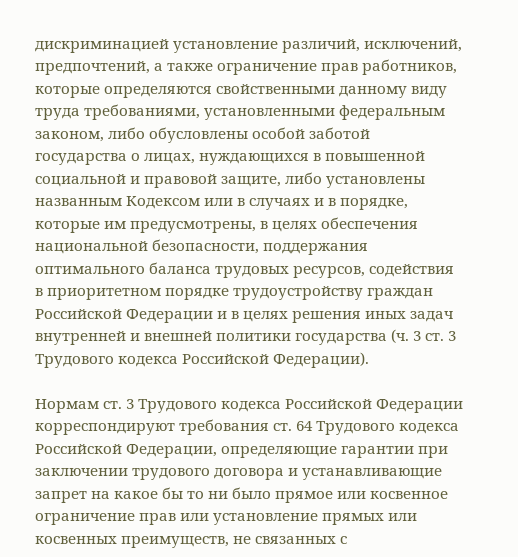дискриминацией установление различий, исключений, предпочтений, а также ограничение прав работников, которые определяются свойственными данному виду труда требованиями, установленными федеральным законом, либо обусловлены особой заботой государства о лицах, нуждающихся в повышенной социальной и правовой защите, либо установлены названным Кодексом или в случаях и в порядке, которые им предусмотрены, в целях обеспечения национальной безопасности, поддержания оптимального баланса трудовых ресурсов, содействия в приоритетном порядке трудоустройству граждан Российской Федерации и в целях решения иных задач внутренней и внешней политики государства (ч. 3 ст. 3 Трудового кодекса Российской Федерации).

Нормам ст. 3 Трудового кодекса Российской Федерации корреспондируют требования ст. 64 Трудового кодекса Российской Федерации, определяющие гарантии при заключении трудового договора и устанавливающие запрет на какое бы то ни было прямое или косвенное ограничение прав или установление прямых или косвенных преимуществ, не связанных с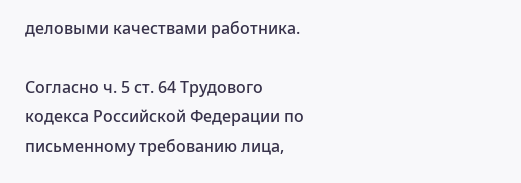деловыми качествами работника.

Согласно ч. 5 ст. 64 Трудового кодекса Российской Федерации по письменному требованию лица,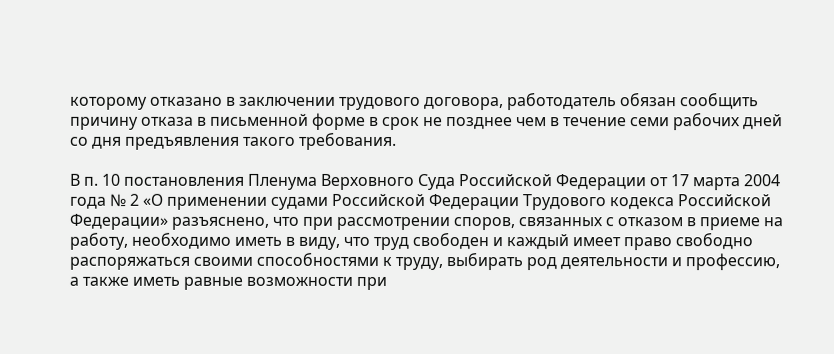которому отказано в заключении трудового договора, работодатель обязан сообщить причину отказа в письменной форме в срок не позднее чем в течение семи рабочих дней со дня предъявления такого требования.

В п. 10 постановления Пленума Верховного Суда Российской Федерации от 17 марта 2004 года № 2 «О применении судами Российской Федерации Трудового кодекса Российской Федерации» разъяснено, что при рассмотрении споров, связанных с отказом в приеме на работу, необходимо иметь в виду, что труд свободен и каждый имеет право свободно распоряжаться своими способностями к труду, выбирать род деятельности и профессию, а также иметь равные возможности при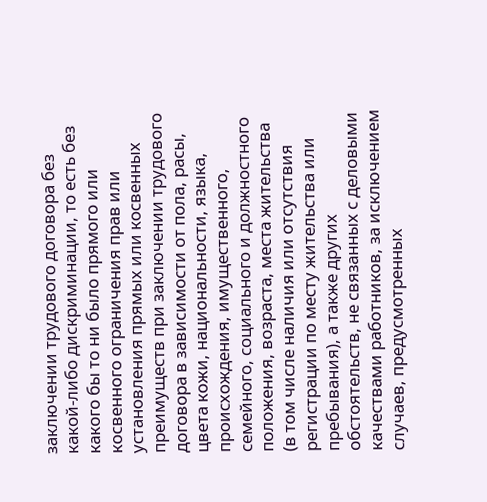заключении трудового договора без какой-либо дискриминации, то есть без какого бы то ни было прямого или косвенного ограничения прав или установления прямых или косвенных преимуществ при заключении трудового договора в зависимости от пола, расы, цвета кожи, национальности, языка, происхождения, имущественного, семейного, социального и должностного положения, возраста, места жительства (в том числе наличия или отсутствия регистрации по месту жительства или пребывания), а также других обстоятельств, не связанных с деловыми качествами работников, за исключением случаев, предусмотренных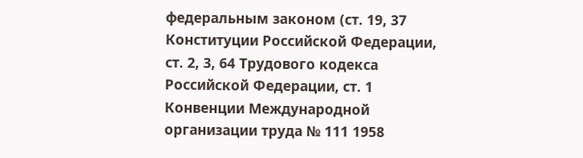федеральным законом (ст. 19, 37 Конституции Российской Федерации, ст. 2, 3, 64 Трудового кодекса Российской Федерации, ст. 1 Конвенции Международной организации труда № 111 1958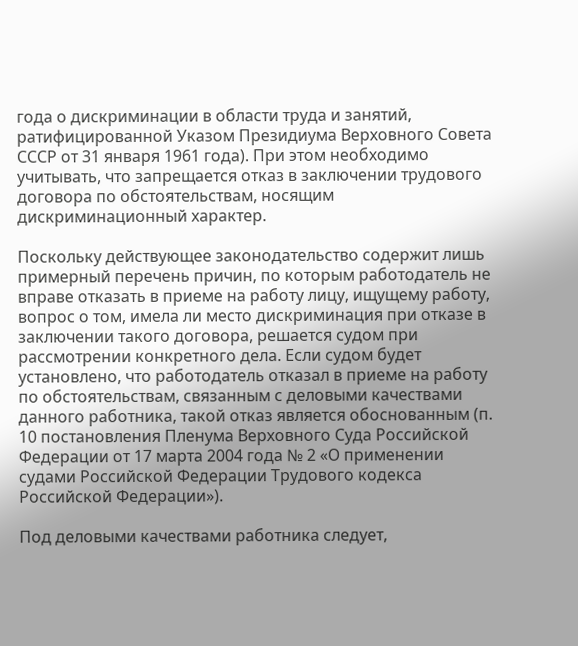года о дискриминации в области труда и занятий, ратифицированной Указом Президиума Верховного Совета СССР от 31 января 1961 года). При этом необходимо учитывать, что запрещается отказ в заключении трудового договора по обстоятельствам, носящим дискриминационный характер.

Поскольку действующее законодательство содержит лишь примерный перечень причин, по которым работодатель не вправе отказать в приеме на работу лицу, ищущему работу, вопрос о том, имела ли место дискриминация при отказе в заключении такого договора, решается судом при рассмотрении конкретного дела. Если судом будет установлено, что работодатель отказал в приеме на работу по обстоятельствам, связанным с деловыми качествами данного работника, такой отказ является обоснованным (п. 10 постановления Пленума Верховного Суда Российской Федерации от 17 марта 2004 года № 2 «О применении судами Российской Федерации Трудового кодекса Российской Федерации»).

Под деловыми качествами работника следует,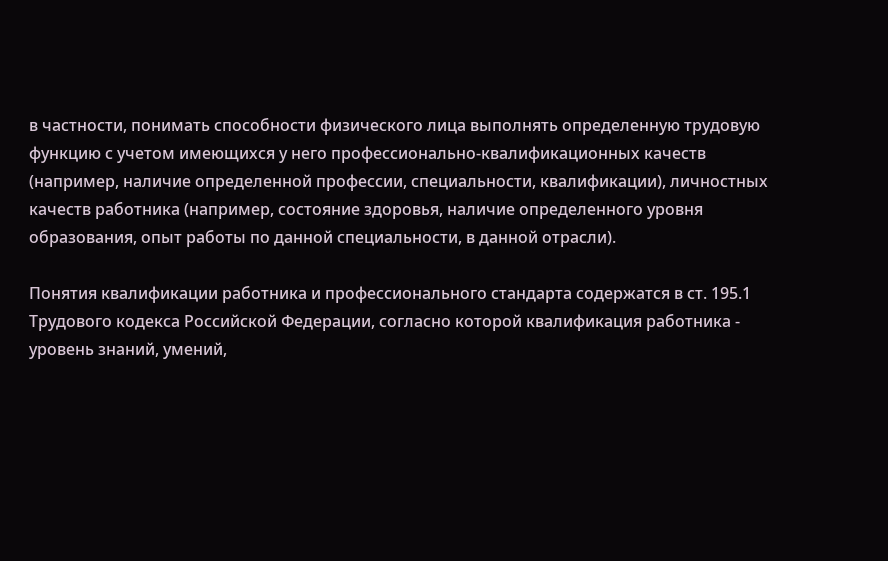в частности, понимать способности физического лица выполнять определенную трудовую функцию с учетом имеющихся у него профессионально-квалификационных качеств (например, наличие определенной профессии, специальности, квалификации), личностных качеств работника (например, состояние здоровья, наличие определенного уровня образования, опыт работы по данной специальности, в данной отрасли).

Понятия квалификации работника и профессионального стандарта содержатся в ст. 195.1 Трудового кодекса Российской Федерации, согласно которой квалификация работника - уровень знаний, умений,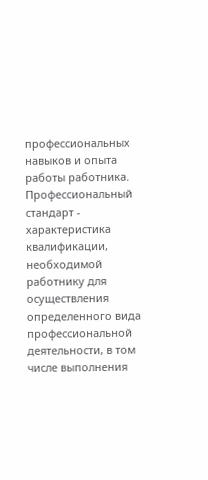профессиональных навыков и опыта работы работника. Профессиональный стандарт - характеристика квалификации, необходимой работнику для осуществления определенного вида профессиональной деятельности, в том числе выполнения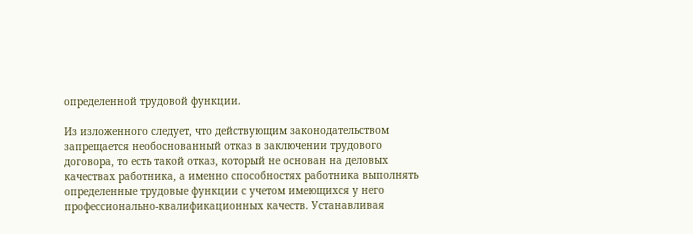определенной трудовой функции.

Из изложенного следует, что действующим законодательством запрещается необоснованный отказ в заключении трудового договора, то есть такой отказ, который не основан на деловых качествах работника, а именно способностях работника выполнять определенные трудовые функции с учетом имеющихся у него профессионально-квалификационных качеств. Устанавливая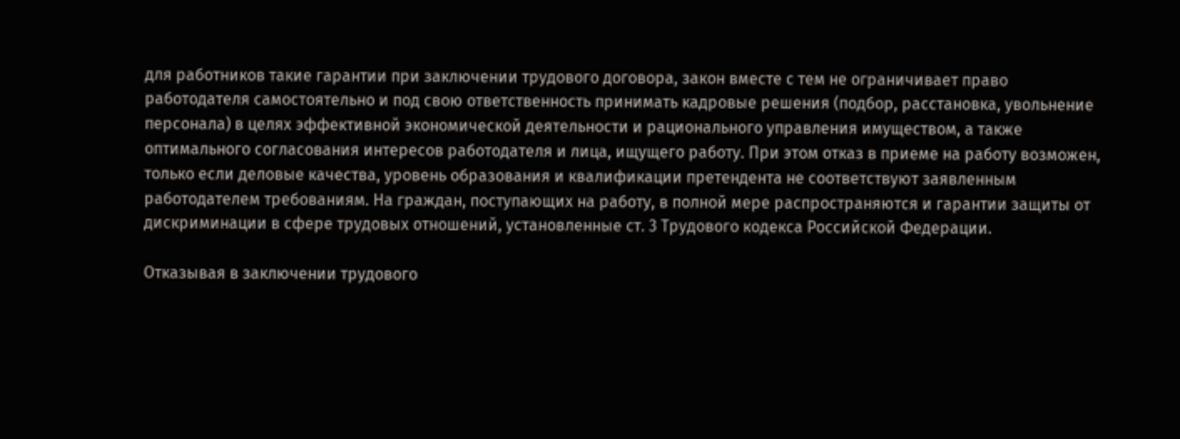для работников такие гарантии при заключении трудового договора, закон вместе с тем не ограничивает право работодателя самостоятельно и под свою ответственность принимать кадровые решения (подбор, расстановка, увольнение персонала) в целях эффективной экономической деятельности и рационального управления имуществом, а также оптимального согласования интересов работодателя и лица, ищущего работу. При этом отказ в приеме на работу возможен, только если деловые качества, уровень образования и квалификации претендента не соответствуют заявленным работодателем требованиям. На граждан, поступающих на работу, в полной мере распространяются и гарантии защиты от дискриминации в сфере трудовых отношений, установленные ст. 3 Трудового кодекса Российской Федерации.

Отказывая в заключении трудового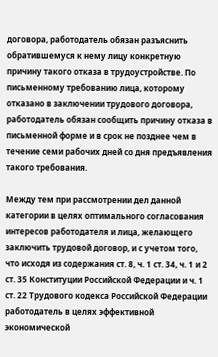договора, работодатель обязан разъяснить обратившемуся к нему лицу конкретную причину такого отказа в трудоустройстве. По письменному требованию лица, которому отказано в заключении трудового договора, работодатель обязан сообщить причину отказа в письменной форме и в срок не позднее чем в течение семи рабочих дней со дня предъявления такого требования.

Между тем при рассмотрении дел данной категории в целях оптимального согласования интересов работодателя и лица, желающего заключить трудовой договор, и с учетом того, что исходя из содержания ст. 8, ч. 1 ст. 34, ч. 1 и 2 ст. 35 Конституции Российской Федерации и ч. 1 ст. 22 Трудового кодекса Российской Федерации работодатель в целях эффективной экономической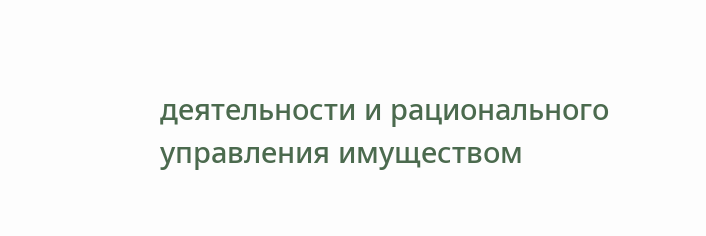деятельности и рационального управления имуществом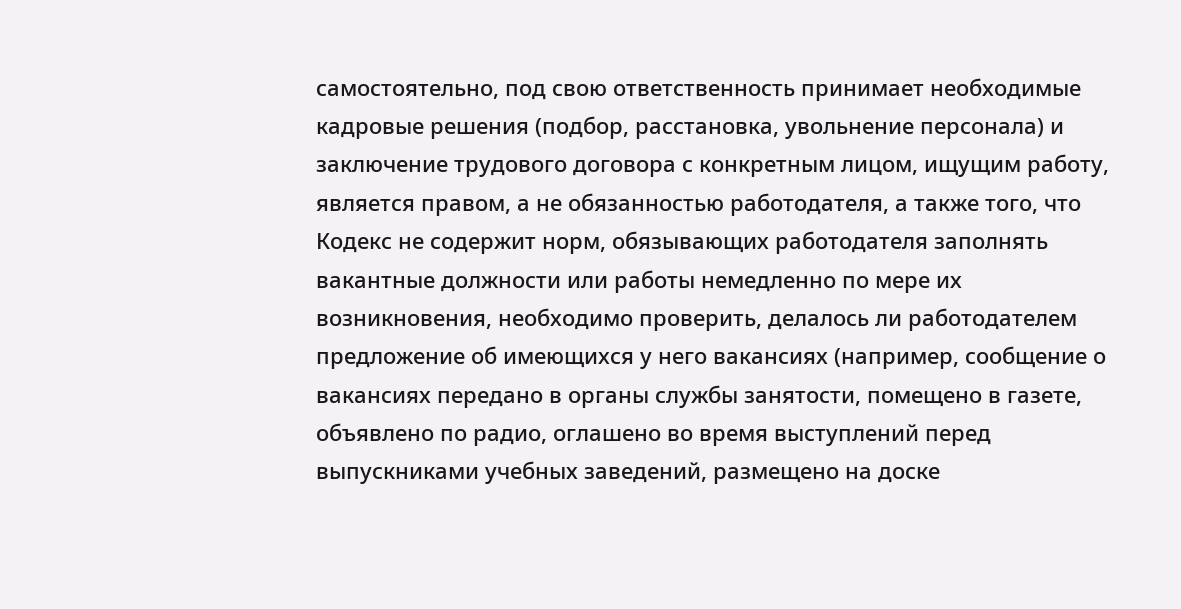самостоятельно, под свою ответственность принимает необходимые кадровые решения (подбор, расстановка, увольнение персонала) и заключение трудового договора с конкретным лицом, ищущим работу, является правом, а не обязанностью работодателя, а также того, что Кодекс не содержит норм, обязывающих работодателя заполнять вакантные должности или работы немедленно по мере их возникновения, необходимо проверить, делалось ли работодателем предложение об имеющихся у него вакансиях (например, сообщение о вакансиях передано в органы службы занятости, помещено в газете, объявлено по радио, оглашено во время выступлений перед выпускниками учебных заведений, размещено на доске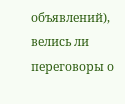объявлений), велись ли переговоры о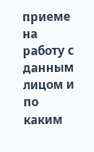приеме на работу с данным лицом и по каким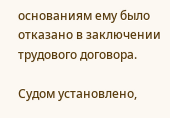основаниям ему было отказано в заключении трудового договора.

Судом установлено,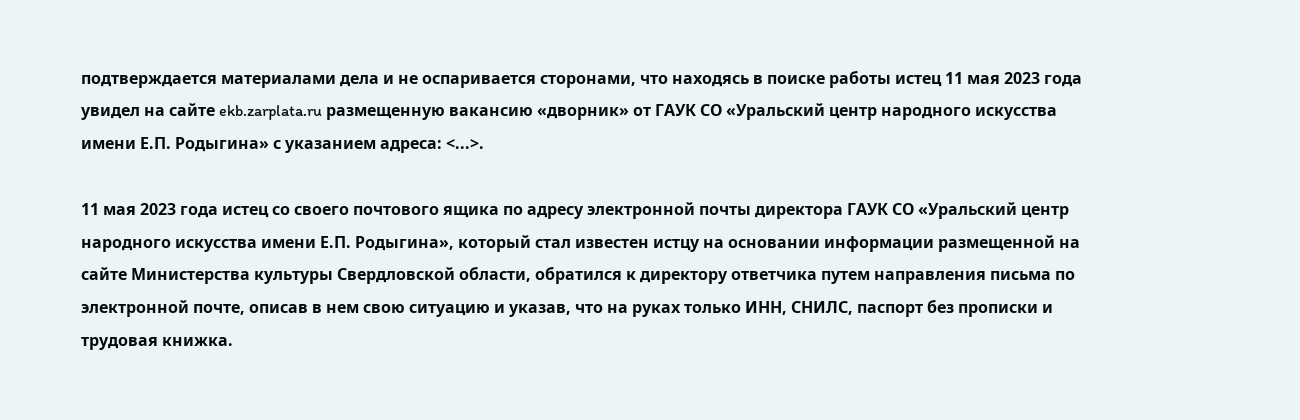подтверждается материалами дела и не оспаривается сторонами, что находясь в поиске работы истец 11 мая 2023 года увидел на сайте ekb.zarplata.ru размещенную вакансию «дворник» от ГАУК СО «Уральский центр народного искусства имени Е.П. Родыгина» с указанием адреса: <...>.

11 мая 2023 года истец со своего почтового ящика по адресу электронной почты директора ГАУК СО «Уральский центр народного искусства имени Е.П. Родыгина», который стал известен истцу на основании информации размещенной на сайте Министерства культуры Свердловской области, обратился к директору ответчика путем направления письма по электронной почте, описав в нем свою ситуацию и указав, что на руках только ИНН, СНИЛС, паспорт без прописки и трудовая книжка.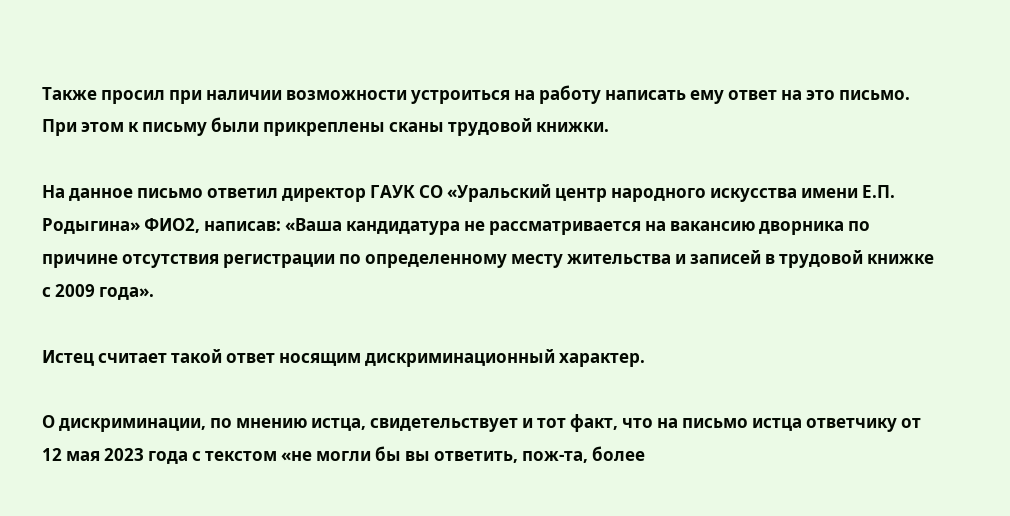Также просил при наличии возможности устроиться на работу написать ему ответ на это письмо. При этом к письму были прикреплены сканы трудовой книжки.

На данное письмо ответил директор ГАУК СО «Уральский центр народного искусства имени Е.П. Родыгина» ФИО2, написав: «Ваша кандидатура не рассматривается на вакансию дворника по причине отсутствия регистрации по определенному месту жительства и записей в трудовой книжке с 2009 года».

Истец считает такой ответ носящим дискриминационный характер.

О дискриминации, по мнению истца, свидетельствует и тот факт, что на письмо истца ответчику от 12 мая 2023 года с текстом «не могли бы вы ответить, пож-та, более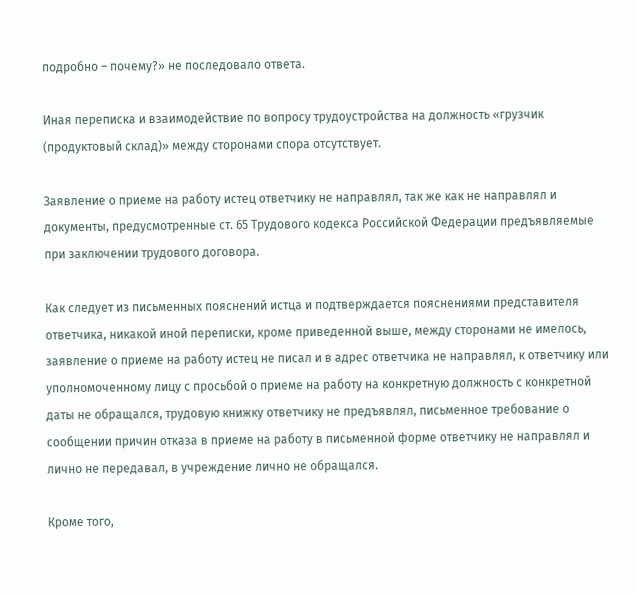подробно – почему?» не последовало ответа.

Иная переписка и взаимодействие по вопросу трудоустройства на должность «грузчик (продуктовый склад)» между сторонами спора отсутствует.

Заявление о приеме на работу истец ответчику не направлял, так же как не направлял и документы, предусмотренные ст. 65 Трудового кодекса Российской Федерации предъявляемые при заключении трудового договора.

Как следует из письменных пояснений истца и подтверждается пояснениями представителя ответчика, никакой иной переписки, кроме приведенной выше, между сторонами не имелось, заявление о приеме на работу истец не писал и в адрес ответчика не направлял, к ответчику или уполномоченному лицу с просьбой о приеме на работу на конкретную должность с конкретной даты не обращался, трудовую книжку ответчику не предъявлял, письменное требование о сообщении причин отказа в приеме на работу в письменной форме ответчику не направлял и лично не передавал, в учреждение лично не обращался.

Кроме того,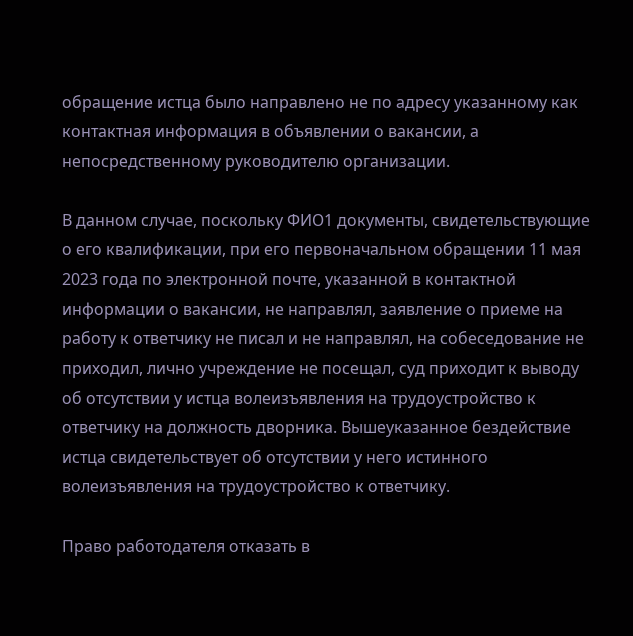обращение истца было направлено не по адресу указанному как контактная информация в объявлении о вакансии, а непосредственному руководителю организации.

В данном случае, поскольку ФИО1 документы, свидетельствующие о его квалификации, при его первоначальном обращении 11 мая 2023 года по электронной почте, указанной в контактной информации о вакансии, не направлял, заявление о приеме на работу к ответчику не писал и не направлял, на собеседование не приходил, лично учреждение не посещал, суд приходит к выводу об отсутствии у истца волеизъявления на трудоустройство к ответчику на должность дворника. Вышеуказанное бездействие истца свидетельствует об отсутствии у него истинного волеизъявления на трудоустройство к ответчику.

Право работодателя отказать в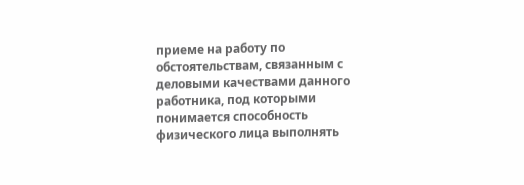приеме на работу по обстоятельствам, связанным с деловыми качествами данного работника, под которыми понимается способность физического лица выполнять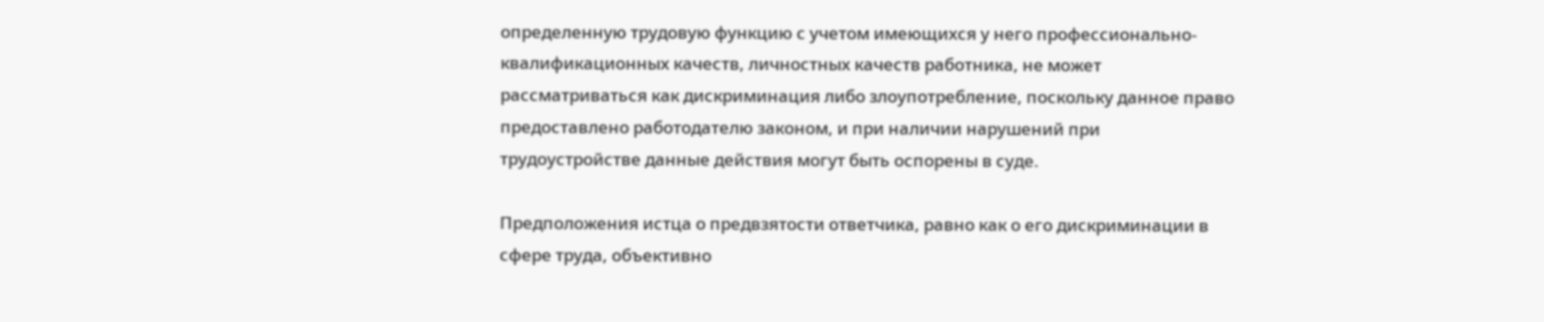определенную трудовую функцию с учетом имеющихся у него профессионально-квалификационных качеств, личностных качеств работника, не может рассматриваться как дискриминация либо злоупотребление, поскольку данное право предоставлено работодателю законом, и при наличии нарушений при трудоустройстве данные действия могут быть оспорены в суде.

Предположения истца о предвзятости ответчика, равно как о его дискриминации в сфере труда, объективно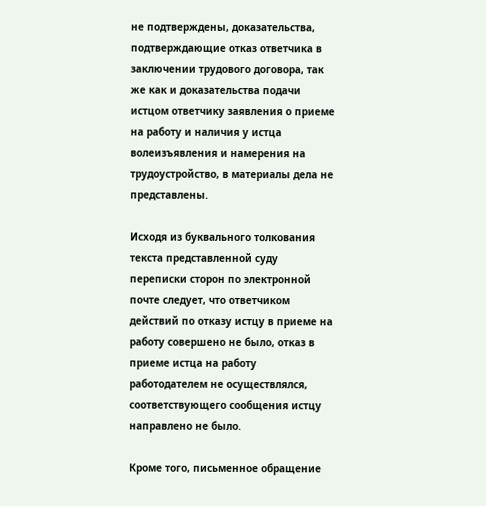не подтверждены, доказательства, подтверждающие отказ ответчика в заключении трудового договора, так же как и доказательства подачи истцом ответчику заявления о приеме на работу и наличия у истца волеизъявления и намерения на трудоустройство, в материалы дела не представлены.

Исходя из буквального толкования текста представленной суду переписки сторон по электронной почте следует, что ответчиком действий по отказу истцу в приеме на работу совершено не было, отказ в приеме истца на работу работодателем не осуществлялся, соответствующего сообщения истцу направлено не было.

Кроме того, письменное обращение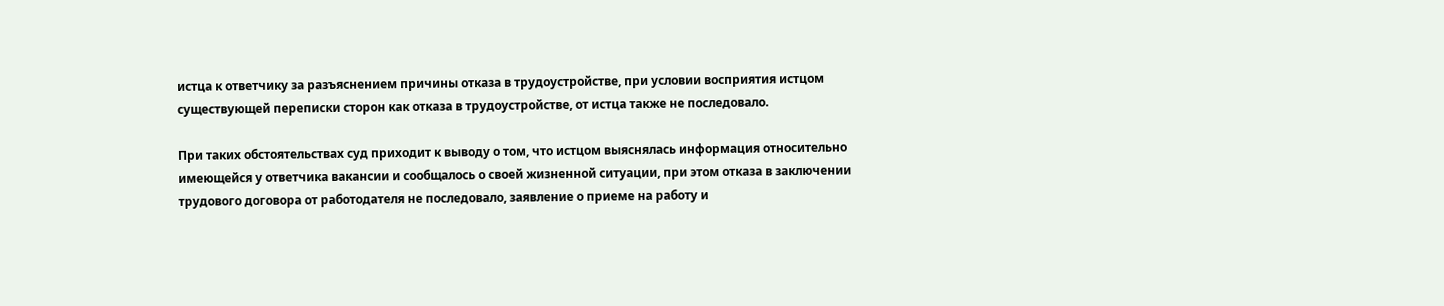истца к ответчику за разъяснением причины отказа в трудоустройстве, при условии восприятия истцом существующей переписки сторон как отказа в трудоустройстве, от истца также не последовало.

При таких обстоятельствах суд приходит к выводу о том, что истцом выяснялась информация относительно имеющейся у ответчика вакансии и сообщалось о своей жизненной ситуации, при этом отказа в заключении трудового договора от работодателя не последовало, заявление о приеме на работу и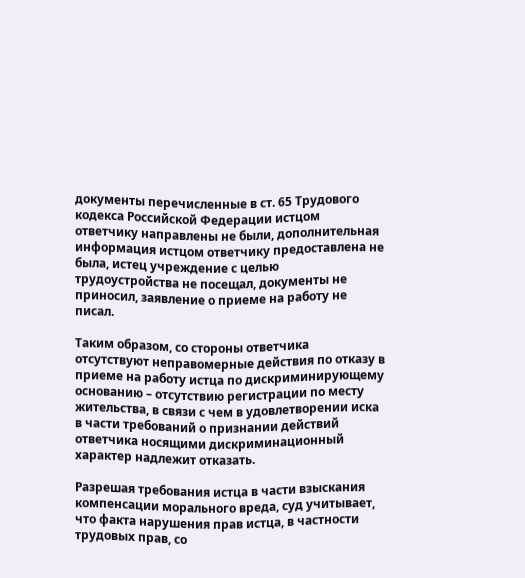документы перечисленные в ст. 65 Трудового кодекса Российской Федерации истцом ответчику направлены не были, дополнительная информация истцом ответчику предоставлена не была, истец учреждение с целью трудоустройства не посещал, документы не приносил, заявление о приеме на работу не писал.

Таким образом, со стороны ответчика отсутствуют неправомерные действия по отказу в приеме на работу истца по дискриминирующему основанию – отсутствию регистрации по месту жительства, в связи с чем в удовлетворении иска в части требований о признании действий ответчика носящими дискриминационный характер надлежит отказать.

Разрешая требования истца в части взыскания компенсации морального вреда, суд учитывает, что факта нарушения прав истца, в частности трудовых прав, со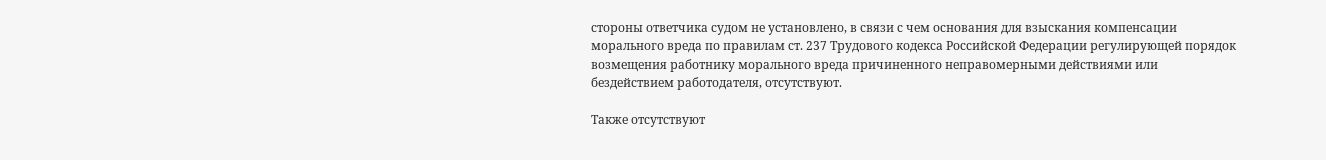стороны ответчика судом не установлено, в связи с чем основания для взыскания компенсации морального вреда по правилам ст. 237 Трудового кодекса Российской Федерации регулирующей порядок возмещения работнику морального вреда причиненного неправомерными действиями или бездействием работодателя, отсутствуют.

Также отсутствуют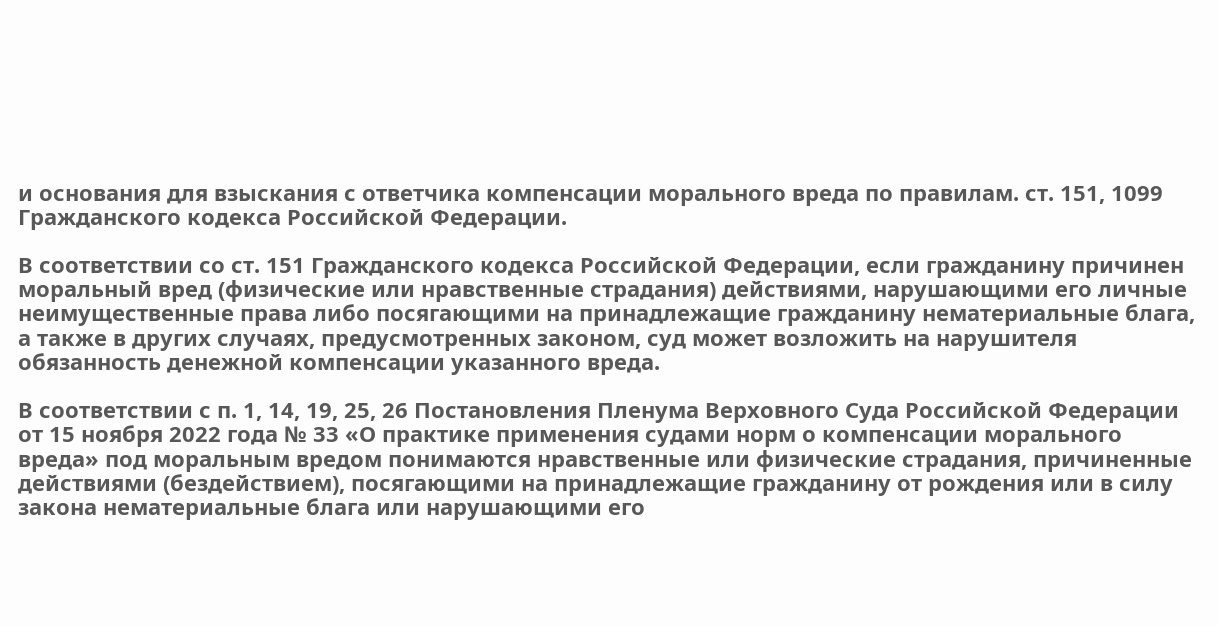и основания для взыскания с ответчика компенсации морального вреда по правилам. ст. 151, 1099 Гражданского кодекса Российской Федерации.

В соответствии со ст. 151 Гражданского кодекса Российской Федерации, если гражданину причинен моральный вред (физические или нравственные страдания) действиями, нарушающими его личные неимущественные права либо посягающими на принадлежащие гражданину нематериальные блага, а также в других случаях, предусмотренных законом, суд может возложить на нарушителя обязанность денежной компенсации указанного вреда.

В соответствии с п. 1, 14, 19, 25, 26 Постановления Пленума Верховного Суда Российской Федерации от 15 ноября 2022 года № 33 «О практике применения судами норм о компенсации морального вреда» под моральным вредом понимаются нравственные или физические страдания, причиненные действиями (бездействием), посягающими на принадлежащие гражданину от рождения или в силу закона нематериальные блага или нарушающими его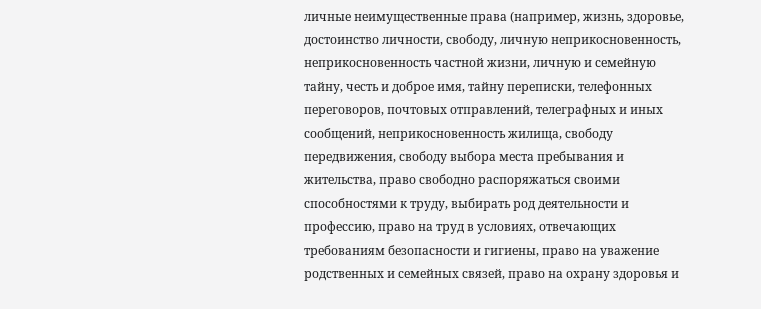личные неимущественные права (например, жизнь, здоровье, достоинство личности, свободу, личную неприкосновенность, неприкосновенность частной жизни, личную и семейную тайну, честь и доброе имя, тайну переписки, телефонных переговоров, почтовых отправлений, телеграфных и иных сообщений, неприкосновенность жилища, свободу передвижения, свободу выбора места пребывания и жительства, право свободно распоряжаться своими способностями к труду, выбирать род деятельности и профессию, право на труд в условиях, отвечающих требованиям безопасности и гигиены, право на уважение родственных и семейных связей, право на охрану здоровья и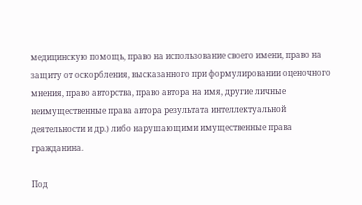медицинскую помощь, право на использование своего имени, право на защиту от оскорбления, высказанного при формулировании оценочного мнения, право авторства, право автора на имя, другие личные неимущественные права автора результата интеллектуальной деятельности и др.) либо нарушающими имущественные права гражданина.

Под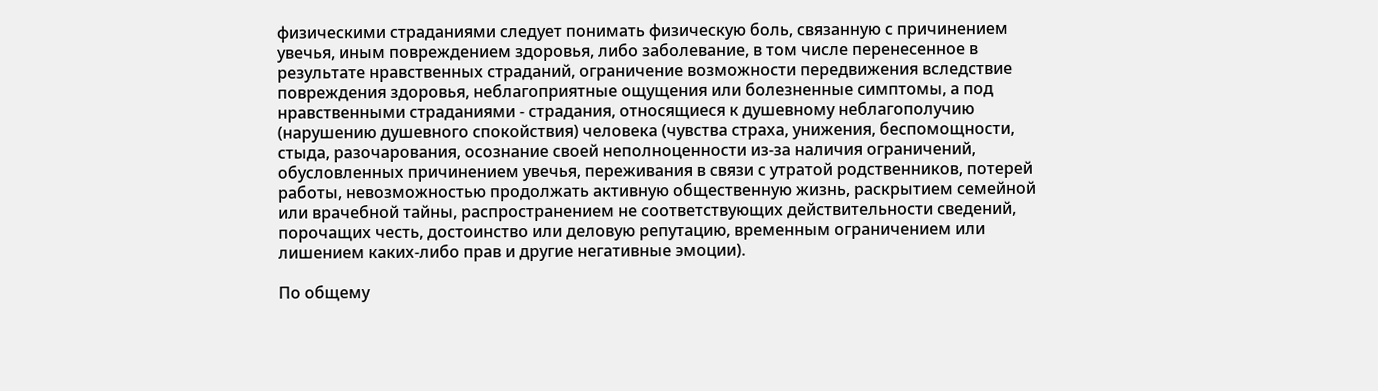физическими страданиями следует понимать физическую боль, связанную с причинением увечья, иным повреждением здоровья, либо заболевание, в том числе перенесенное в результате нравственных страданий, ограничение возможности передвижения вследствие повреждения здоровья, неблагоприятные ощущения или болезненные симптомы, а под нравственными страданиями - страдания, относящиеся к душевному неблагополучию (нарушению душевного спокойствия) человека (чувства страха, унижения, беспомощности, стыда, разочарования, осознание своей неполноценности из-за наличия ограничений, обусловленных причинением увечья, переживания в связи с утратой родственников, потерей работы, невозможностью продолжать активную общественную жизнь, раскрытием семейной или врачебной тайны, распространением не соответствующих действительности сведений, порочащих честь, достоинство или деловую репутацию, временным ограничением или лишением каких-либо прав и другие негативные эмоции).

По общему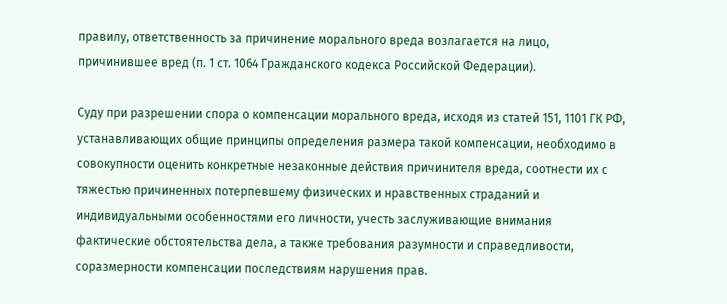правилу, ответственность за причинение морального вреда возлагается на лицо, причинившее вред (п. 1 ст. 1064 Гражданского кодекса Российской Федерации).

Суду при разрешении спора о компенсации морального вреда, исходя из статей 151, 1101 ГК РФ, устанавливающих общие принципы определения размера такой компенсации, необходимо в совокупности оценить конкретные незаконные действия причинителя вреда, соотнести их с тяжестью причиненных потерпевшему физических и нравственных страданий и индивидуальными особенностями его личности, учесть заслуживающие внимания фактические обстоятельства дела, а также требования разумности и справедливости, соразмерности компенсации последствиям нарушения прав.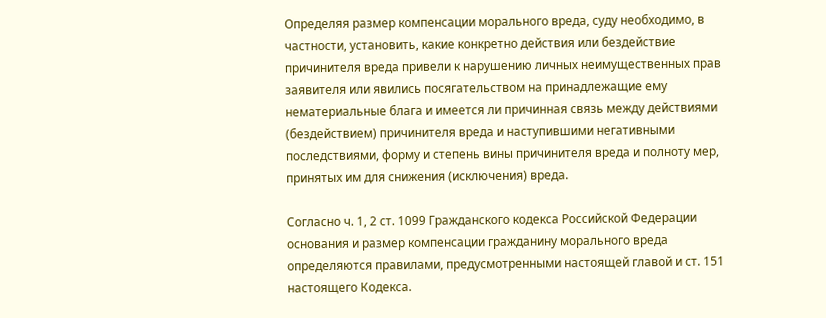Определяя размер компенсации морального вреда, суду необходимо, в частности, установить, какие конкретно действия или бездействие причинителя вреда привели к нарушению личных неимущественных прав заявителя или явились посягательством на принадлежащие ему нематериальные блага и имеется ли причинная связь между действиями (бездействием) причинителя вреда и наступившими негативными последствиями, форму и степень вины причинителя вреда и полноту мер, принятых им для снижения (исключения) вреда.

Согласно ч. 1, 2 ст. 1099 Гражданского кодекса Российской Федерации основания и размер компенсации гражданину морального вреда определяются правилами, предусмотренными настоящей главой и ст. 151 настоящего Кодекса.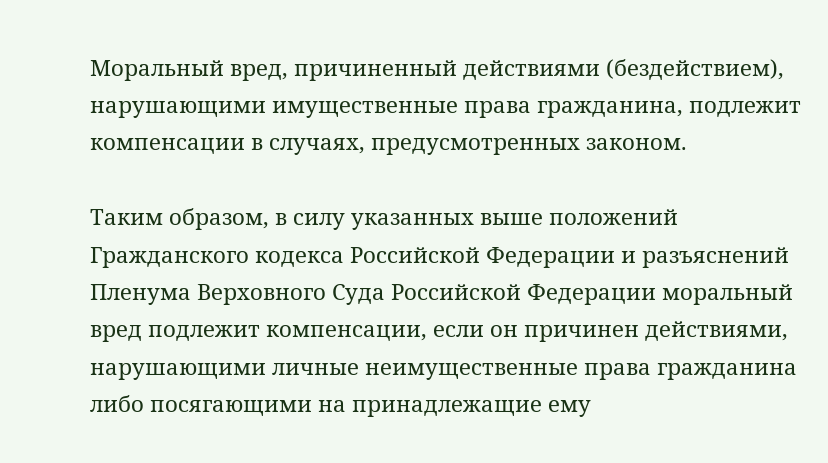Моральный вред, причиненный действиями (бездействием), нарушающими имущественные права гражданина, подлежит компенсации в случаях, предусмотренных законом.

Таким образом, в силу указанных выше положений Гражданского кодекса Российской Федерации и разъяснений Пленума Верховного Суда Российской Федерации моральный вред подлежит компенсации, если он причинен действиями, нарушающими личные неимущественные права гражданина либо посягающими на принадлежащие ему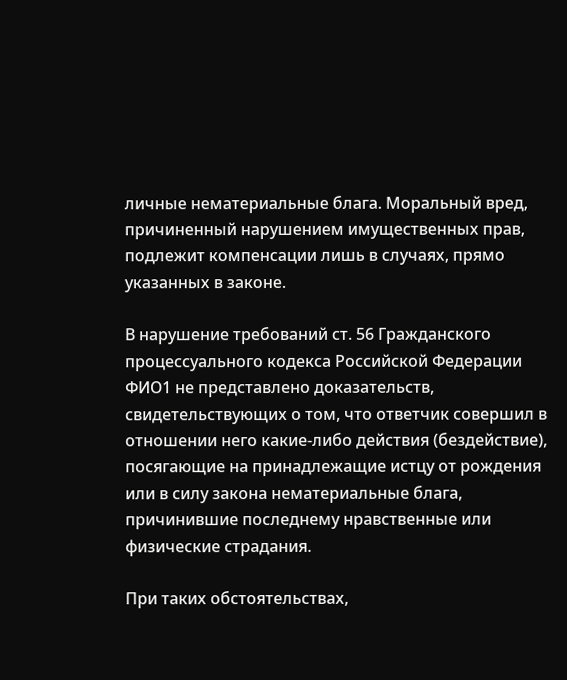личные нематериальные блага. Моральный вред, причиненный нарушением имущественных прав, подлежит компенсации лишь в случаях, прямо указанных в законе.

В нарушение требований ст. 56 Гражданского процессуального кодекса Российской Федерации ФИО1 не представлено доказательств, свидетельствующих о том, что ответчик совершил в отношении него какие-либо действия (бездействие), посягающие на принадлежащие истцу от рождения или в силу закона нематериальные блага, причинившие последнему нравственные или физические страдания.

При таких обстоятельствах,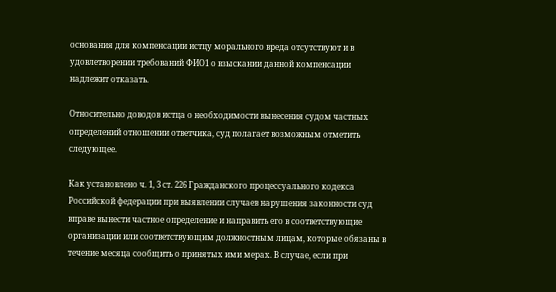основания для компенсации истцу морального вреда отсутствуют и в удовлетворении требований ФИО1 о взыскании данной компенсации надлежит отказать.

Относительно доводов истца о необходимости вынесения судом частных определений отношении ответчика, суд полагает возможным отметить следующее.

Как установлено ч. 1, 3 ст. 226 Гражданского процессуального кодекса Российской федерации при выявлении случаев нарушения законности суд вправе вынести частное определение и направить его в соответствующие организации или соответствующим должностным лицам, которые обязаны в течение месяца сообщить о принятых ими мерах. В случае, если при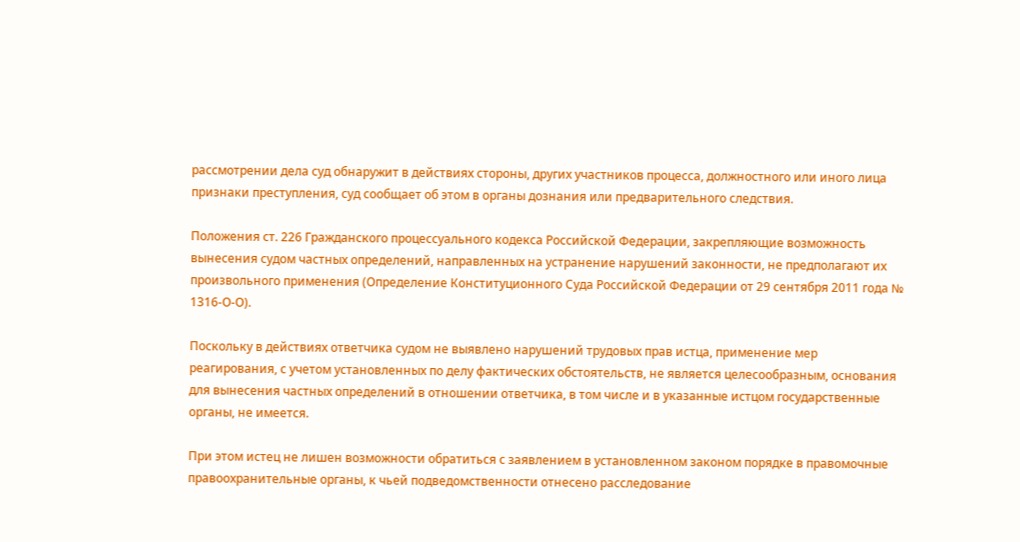рассмотрении дела суд обнаружит в действиях стороны, других участников процесса, должностного или иного лица признаки преступления, суд сообщает об этом в органы дознания или предварительного следствия.

Положения ст. 226 Гражданского процессуального кодекса Российской Федерации, закрепляющие возможность вынесения судом частных определений, направленных на устранение нарушений законности, не предполагают их произвольного применения (Определение Конституционного Суда Российской Федерации от 29 сентября 2011 года № 1316-О-О).

Поскольку в действиях ответчика судом не выявлено нарушений трудовых прав истца, применение мер реагирования, с учетом установленных по делу фактических обстоятельств, не является целесообразным, основания для вынесения частных определений в отношении ответчика, в том числе и в указанные истцом государственные органы, не имеется.

При этом истец не лишен возможности обратиться с заявлением в установленном законом порядке в правомочные правоохранительные органы, к чьей подведомственности отнесено расследование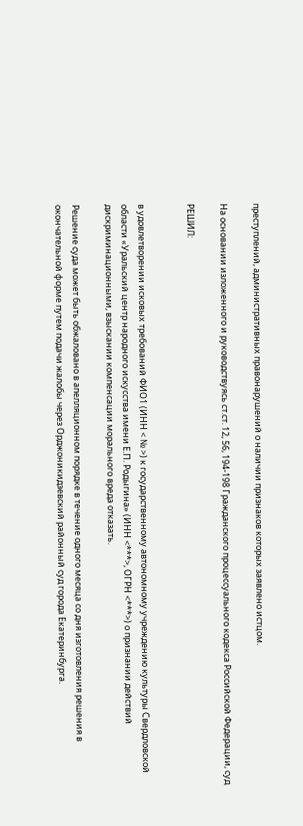преступлений, административных правонарушений о наличии признаков которых заявлено истцом.

На основании изложенного и руководствуясь ст.ст. 12, 56, 194-198 Гражданского процессуального кодекса Российской Федерации, суд

РЕШИЛ:


в удовлетворении исковых требований ФИО1 (ИНН < № >) к государственному автономному учреждению культуры Свердловской области «Уральский центр народного искусства имени Е.П. Родыгина» (ИНН <***>, ОГРН <***>) о признании действий дискриминационными, взыскании компенсации морального вреда отказать.

Решение суда может быть обжаловано в апелляционном порядке в течение одного месяца со дня изготовления решения в окончательной форме путем подачи жалобы через Орджоникидзевский районный суд города Екатеринбурга.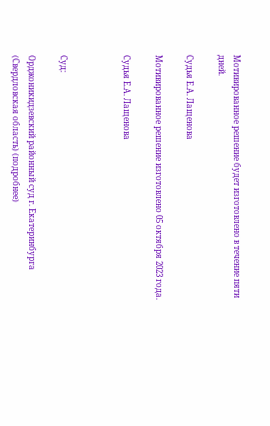Мотивированное решение будет изготовлено в течение пяти дней.

Судья Е.А. Лащенова

Мотивированное решение изготовлено 05 октября 2023 года.

Судья Е.А. Лащенова



Суд:

Орджоникидзевский районный суд г. Екатеринбурга (Свердловская область) (подробнее)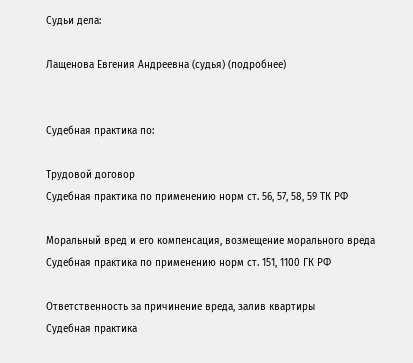Судьи дела:

Лащенова Евгения Андреевна (судья) (подробнее)


Судебная практика по:

Трудовой договор
Судебная практика по применению норм ст. 56, 57, 58, 59 ТК РФ

Моральный вред и его компенсация, возмещение морального вреда
Судебная практика по применению норм ст. 151, 1100 ГК РФ

Ответственность за причинение вреда, залив квартиры
Судебная практика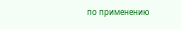по применению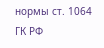нормы ст. 1064 ГК РФ